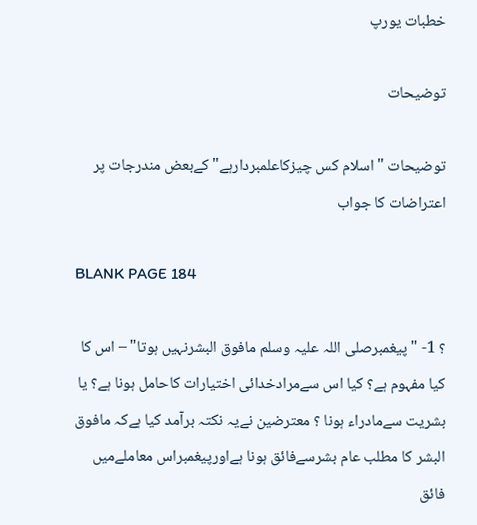خطبات یورپ

توضیحات

توضیحات "اسلام کس چیزکاعلمبردارہے" کےبعض مندرجات پر اعتراضات کا جواب

BLANK PAGE 184

؟ 1- " پیغمبرصلی اللہ علیہ وسلم مافوق البشرنہیں ہوتا" – اس کا کیا مفہوم ہے؟ کیا اس سےمرادخدائی اختیارات کاحامل ہونا ہے؟ یا بشریت سےمادراء ہونا ؟ معترضین نےیہ نکتہ برآمد کیا ہےکہ مافوق البشر کا مطلب عام بشرسےفائق ہونا ہےاورپیغمبراس معاملےمیں فائق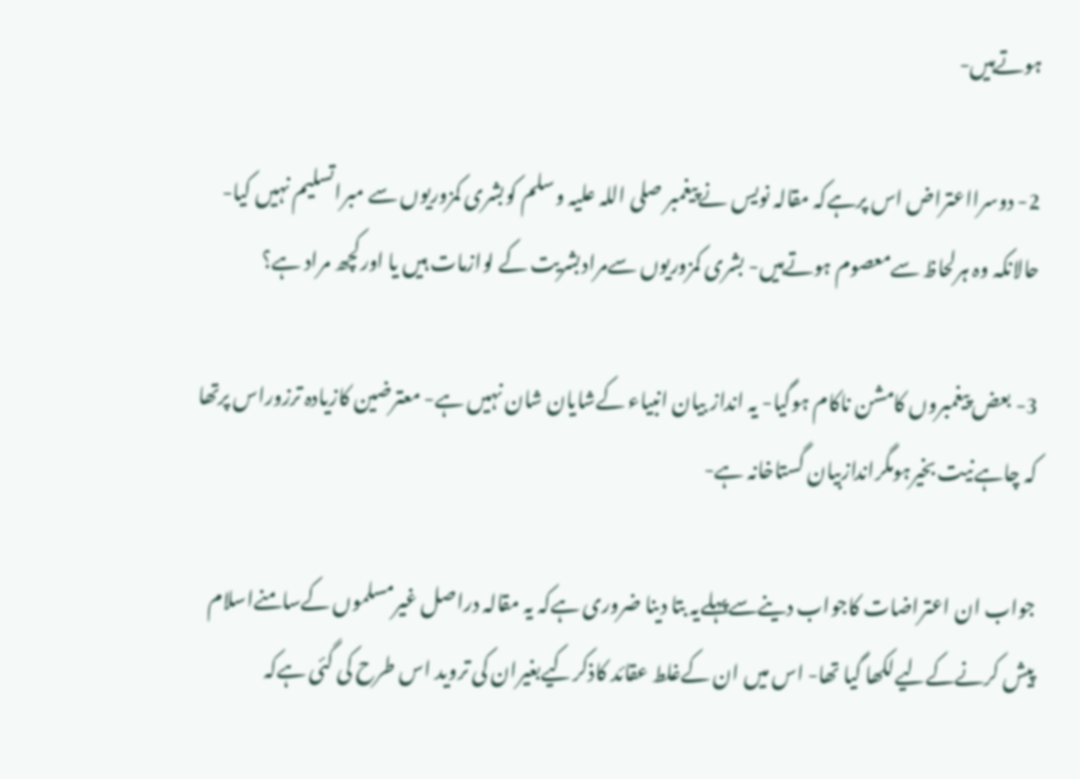ہوتےہیں-

2- دوسرااعتراض اس پرہےکہ مقالہ نویس نےپیغمبر صلی اللہ علیہ وسلم کوبشری کمزوریوں سے مبراتسلیم نہیں کیا- حالانکہ وہ ہرلحاظ سےمعصوم ہوتےہیں- بشری کمزوریوں سےمرادبشریت کے لوازمات ہیں یا اورکچھ مراد ہے؟

3- بعض پیغمبروں کامشن ناکام ہوگیا- یہ انداز بیان انبیاء کےشایان شان نہیں ہے- معترضین کازیادہ ترزوراس پرتھا کہ چاہےنیت بخیرہومگراندازبیان گستاخانہ ہے-

جواب ان اعتراضات کاجواب دینےسےپہلےیہ بتا دینا ضروری ہےکہ یہ مقالہ دراصل غیرمسلموں کےسامنےاسلام پیش کرنےکےلیےلکھا گیا تھا- اس میں ان کےغلط عقائد کاذکرکیےبغیران کی تروید اس طرح کی گئی ہےکہ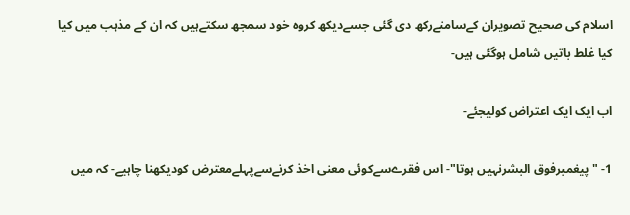اسلام کی صحیح تصویران کےسامنےرکھ دی گئی جسےدیکھ کروہ خود سمجھ سکتےہیں کہ ان کے مذہب میں کیا کیا غلط باتیں شامل ہوگئی ہیں-

اب ایک ایک اعتراض کولیجئے-

1- " پیغمبرفوق البشرنہیں ہوتا"- اس فقرےسےکوئی معنی اخذ کرنےسےپہلےمعترض کودیکھنا چاہیے- کہ میں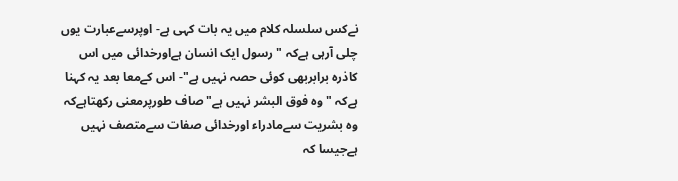نےکس سلسلہ کلام میں یہ بات کہی ہے- اوپرسےعبارت یوں چلی آرہی ہےکہ " رسول ایک انسان ہےاورخدائی میں اس کاذرہ برابربھی کوئی حصہ نہیں ہے"- اس کےمعا بعد یہ کہنا ہےکہ " وہ فوق البشر نہیں ہے" صاف طورپرمعنی رکھتاہےکہ وہ بشریت سےمادراء اورخدائی صفات سےمتصف نہیں ہےجیسا کہ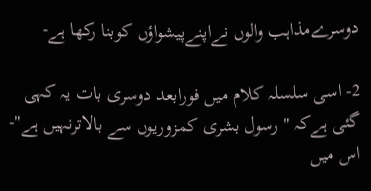دوسرےمذاہب والوں نےاپنےپیشواؤں کوبنا رکھا ہے-

2- اسی سلسلہ کلام میں فورابعد دوسری بات یہ کہی گئی ہےکہ " رسول بشری کمزوریوں سے بالاترنہیں ہے"- اس میں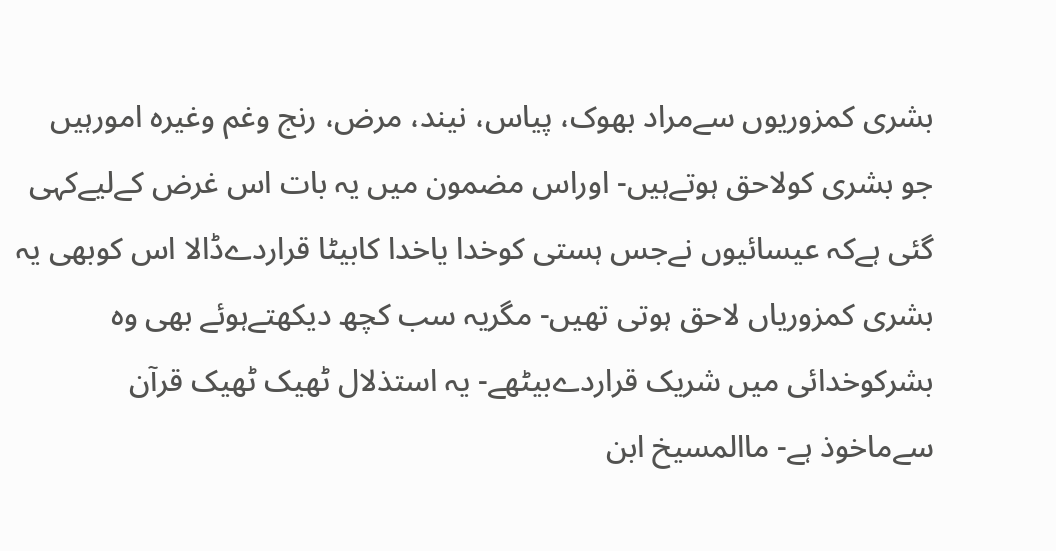بشری کمزوریوں سےمراد بھوک، پیاس، نیند، مرض، رنج وغم وغیرہ امورہیں جو بشری کولاحق ہوتےہیں- اوراس مضمون میں یہ بات اس غرض کےلیےکہی گئی ہےکہ عیسائیوں نےجس ہستی کوخدا یاخدا کابیٹا قراردےڈالا اس کوبھی یہ بشری کمزوریاں لاحق ہوتی تھیں- مگریہ سب کچھ دیکھتےہوئے بھی وہ بشرکوخدائی میں شریک قراردےبیٹھے- یہ استذلال ٹھیک ٹھیک قرآن سےماخوذ ہے- ماالمسیخ ابن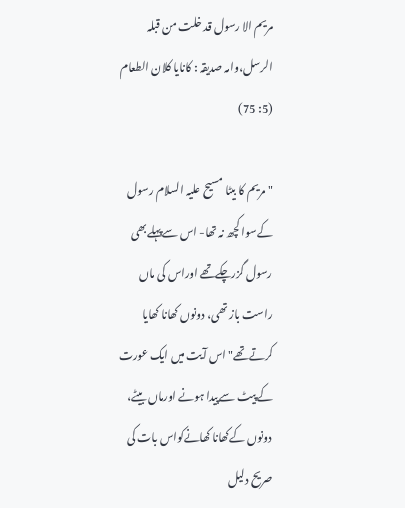مریم الا رسول قد خلت من قبلہ الرسل،وامہ صدیقہ : کانایا کلان الطعام (5: 75)

" مریم کا بیٹا مسیح علیہ السلام رسول کےسوا کچھ نہ تھا- اس سےپہلےبھی رسول گزرچکےتھے اوراس کی ماں راست باز تھی، دونوں کھانا کھایا کرتےتھے" اس آیت میں ایک عورت کےپیٹ سےپیدا ہونے اورماں بیٹے، دونوں کےکھانا کھانےکواس بات کی صریح دلیل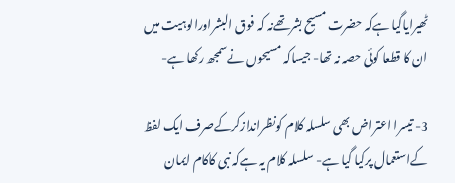ٹھیرایاگیا ہےکہ حضرت مسیح بشرتھےنہ کہ فوق البشراورالوہیت میں ان کا قطعا کوئی حصہ نہ تھا- جیساکہ مسیحوں نےسمجھ رکھا ہے-

3- تیسرا اعتراض بھی سلسلہ کلام کونظراندازکرکےصرف ایک لفظ کےاستعمال پرکیا گیا ہے- سلسلہ کلام یہ ہےکہ نبی کاکام ایمان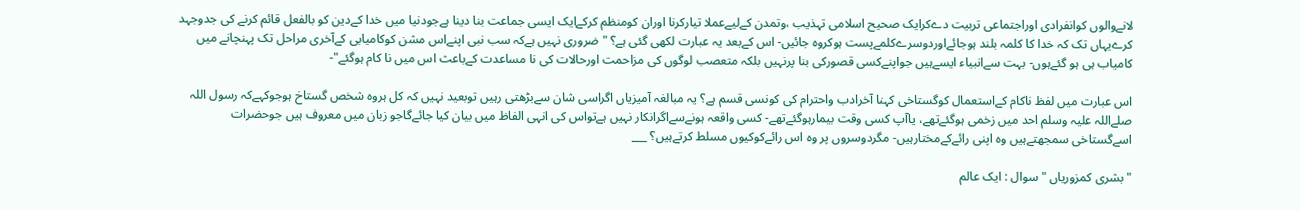لانےوالوں کوانفرادی اوراجتماعی تربیت دےکرایک صحیح اسلامی تہذیب ،وتمدن کےلیےعملا تیارکرنا اوران کومنظم کرکےایک ایسی جماعت بنا دینا ہےجودنیا میں خدا کےدین کو بالفعل قائم کرنے کی جدوجہد کرےیہاں تک کہ خدا کا کلمہ بلند ہوجائےاوردوسرےکلمےپست ہوکروہ جائیں- اس کےبعد یہ عبارت لکھی گئی ہے؟ " ضروری نہیں ہےکہ سب نبی اپنےاس مشن کوکامیابی کےآخری مراحل تک پہنچانے میں کامیاب ہی ہو گئےہوں- بہت سےانبیاء ایسےہیں جواپنےکسی قصورکی بنا پرنہیں بلکہ متعصب لوگوں کی مزاحمت اورحالات کی نا مساعدت کےباعث اس میں نا کام ہوگئے"-

اس عبارت میں لفظ ناکام کےاستعمال کوگستاخی کہنا آخرادب واحترام کی کونسی قسم ہے؟ یہ مبالغہ آمیزیاں اگراسی شان سےبڑھتی رہیں توبعید نہیں کہ کل ہروہ شخص گستاخ ہوجوکہےکہ رسول اللہ صلےاللہ علیہ وسلم احد میں زخمی ہوگئےتھے، یاآپ کسی وقت بیمارہوگئےتھے- کسی واقعہ ہونےسےاگرانکار نہیں ہےتواس کی انہی الفاظ میں بیان کیا جائےگاجو زبان میں معروف ہیں جوحضرات اسےگستاخی سمجھتےہیں وہ اپنی رائےکےمختارہیں- مگردوسروں پر وہ اس رائےکوکیوں مسلط کرتےہیں؟ ___

"بشری کمزوریاں " سوال : ایک عالم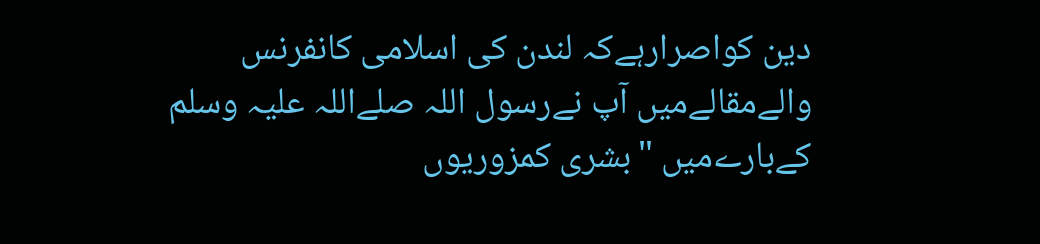دین کواصرارہےکہ لندن کی اسلامی کانفرنس والےمقالےمیں آپ نےرسول اللہ صلےاللہ علیہ وسلم کےبارےمیں "بشری کمزوریوں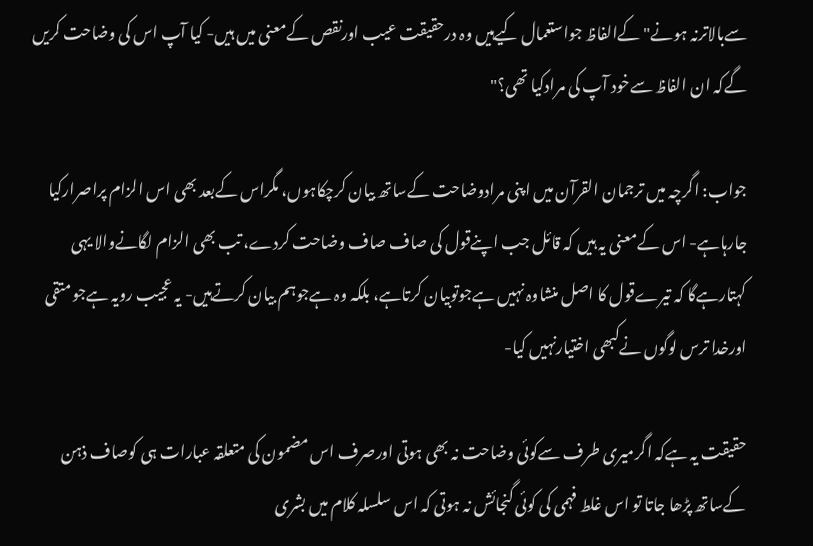سےبالاترنہ ہونے" کےالفاظ جواستعمال کیےہیں وہ درحقیقت عیب اورنقص کےمعنی میں ہیں- کیا آپ اس کی وضاحت کریں گےکہ ان الفاظ سےخود آپ کی مرادکیا تھی؟"

جواب: اگرچہ میں ترجمان القرآن میں اپنی مرادوضاحت کےساتھ بیان کرچکاہوں، مگراس کےبعد بھی اس الزام پراصرارکیا جارہاہے- اس کےمعنی یہ ہیں کہ قائل جب اپنےقول کی صاف صاف وضاحت کردے، تب بھی الزام لگانےوالا یہی کہتارہےگا کہ تیرےقول کا اصل منشاوہ نہیں ہےجوتوبیان کرتاہے، بلکہ وہ ہےجوہم بیان کرتےہیں- یہ عجیب رویہ ہےجو متقی اورخدا ترس لوگوں نےکبھی اختیارنہیں کیا-

حقیقت یہ ہےکہ اگرمیری طرف سےکوئی وضاحت نہ بھی ہوتی اورصرف اس مضمون کی متعلقہ عبارات ہی کوصاف ذہن کےساتھ پڑھا جاتا تو اس غلط فہمی کی کوئی گنجائش نہ ہوتی کہ اس سلسلہ کلام میں بشری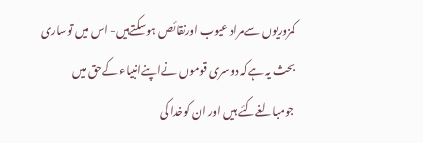کمزوریوں سےمراد عیوب اورنقائص ہوسکتےہیں- اس میں توساری بحث یہ ہےکہ دوسری قوموں نےاپنےانبیاء کےحق میں جومبالغےکئے ہیں اور ان کوخدا کی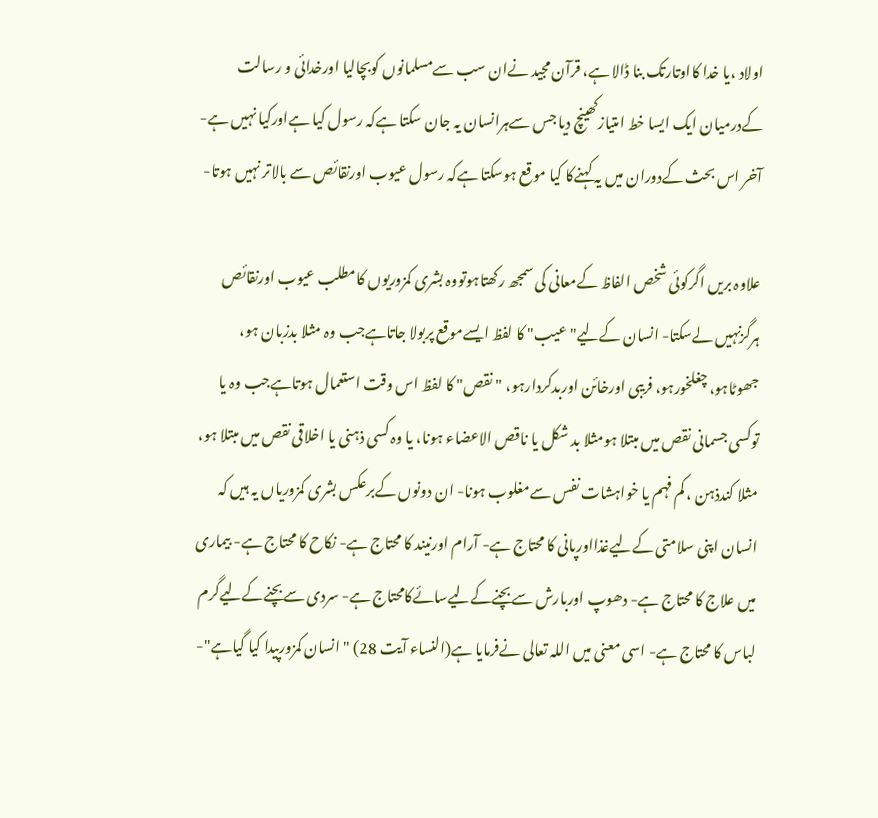اولاد ،یا خدا کااوتارتک بنا ڈالا ہے، قرآن مجید نےان سب سےمسلمانوں کوبچالیا اورخدائی و رسالت کےدرمیان ایک ایسا خط امتیازکھینچ دیا جس سےہرانسان یہ جان سکتا ہےکہ رسول کیا ہےاورکیا نہیں ہے- آخر اس بحث کےدوران میں یہ کہنےکا کیا موقع ہوسکتا ہےکہ رسول عیوب اورنقائص سے بالاتر نہیں ہوتا-

علاوہ بریں اگرکوئی شخص الفاظ کےمعانی کی سمجھ رکھتاہوتووہ بشری کمزوریوں کامطلب عیوب اورنقائص ہرگزنہیں لےسکتا- انسان کےلیے" عیب" کا لفظ ایسےموقع پربولا جاتاہےجب وہ مثلا بدزبان ہو، جھوٹاہو، چغلخورہو، فریبی اورخائن اوربدکردارہو، " نقص" کا لفظ اس وقت استعمال ہوتاہےجب وہ یا توکسی جسمانی نقص میں مبتلا ہومثلا بد شکل یا ناقص الاعضاء ہونا، یا وہ کسی ذہنی یا اخلاقی نقص میں مبتلا ہو، مثلا کندذہن ، کم فہم یا خواہشات نفس سےمغلوب ہونا- ان دونوں کےبرعکس بشری کمزوریاں یہ ہیں کہ انسان اپنی سلامتی کےلیےغذااورپانی کا محتاج ہے- آرام اورنیند کا محتاج ہے- نکاح کا محتاج ہے- بیماری میں علاج کا محتاج ہے- دھوپ اوربارش سےبچنےکےلیےسائےکامحتاج ہے- سردی سےبچنےکےلیےگرم لباس کا محتاج ہے- اسی معنی میں اللہ تعالی نےفرمایا ہے(النساء آیت 28) " انسان کمزورپیدا کیا گیاہے"-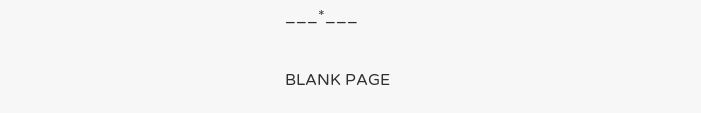___*___

BLANK PAGE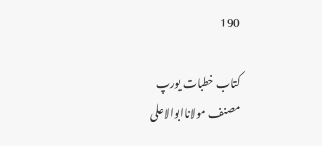190

کتاب خطبات یورپ
مصنف مولاناابوالاعلی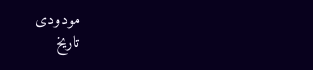مودودی
تاریخ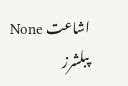اشاعت None
پبلشرز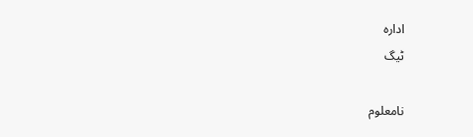ادارہ
ٹیگ

نامعلوم